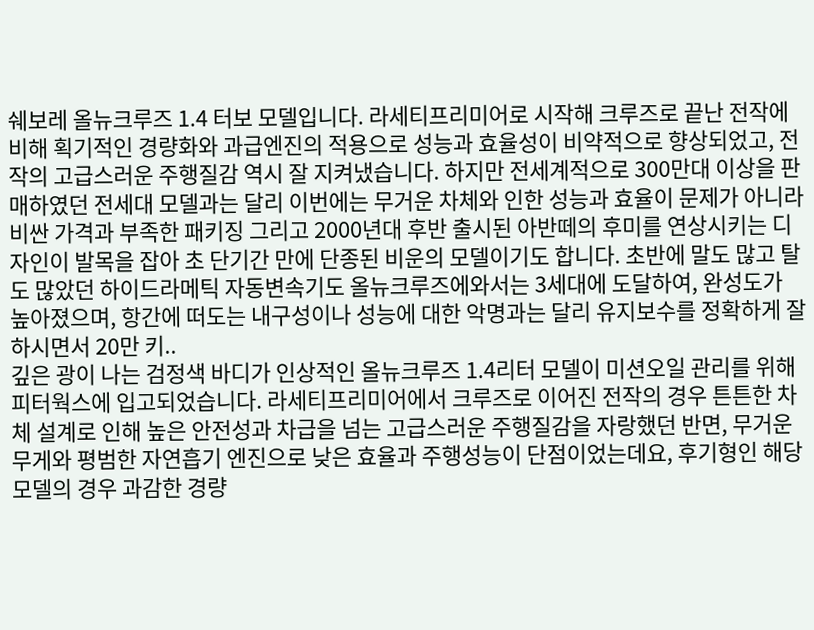쉐보레 올뉴크루즈 1.4 터보 모델입니다. 라세티프리미어로 시작해 크루즈로 끝난 전작에 비해 획기적인 경량화와 과급엔진의 적용으로 성능과 효율성이 비약적으로 향상되었고, 전작의 고급스러운 주행질감 역시 잘 지켜냈습니다. 하지만 전세계적으로 300만대 이상을 판매하였던 전세대 모델과는 달리 이번에는 무거운 차체와 인한 성능과 효율이 문제가 아니라 비싼 가격과 부족한 패키징 그리고 2000년대 후반 출시된 아반떼의 후미를 연상시키는 디자인이 발목을 잡아 초 단기간 만에 단종된 비운의 모델이기도 합니다. 초반에 말도 많고 탈도 많았던 하이드라메틱 자동변속기도 올뉴크루즈에와서는 3세대에 도달하여, 완성도가 높아졌으며, 항간에 떠도는 내구성이나 성능에 대한 악명과는 달리 유지보수를 정확하게 잘 하시면서 20만 키..
깊은 광이 나는 검정색 바디가 인상적인 올뉴크루즈 1.4리터 모델이 미션오일 관리를 위해 피터웍스에 입고되었습니다. 라세티프리미어에서 크루즈로 이어진 전작의 경우 튼튼한 차체 설계로 인해 높은 안전성과 차급을 넘는 고급스러운 주행질감을 자랑했던 반면, 무거운 무게와 평범한 자연흡기 엔진으로 낮은 효율과 주행성능이 단점이었는데요, 후기형인 해당 모델의 경우 과감한 경량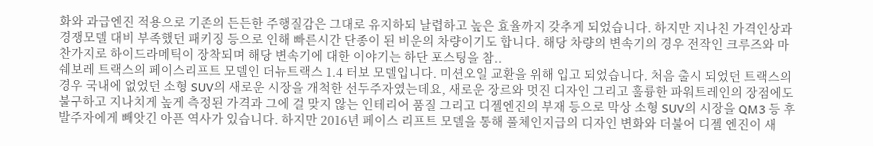화와 과급엔진 적용으로 기존의 든든한 주행질감은 그대로 유지하되 날렵하고 높은 효율까지 갖추게 되었습니다. 하지만 지나친 가격인상과 경쟁모델 대비 부족했던 패키징 등으로 인해 빠른시간 단종이 된 비운의 차량이기도 합니다. 해당 차량의 변속기의 경우 전작인 크루즈와 마찬가지로 하이드라메틱이 장착되며 해당 변속기에 대한 이야기는 하단 포스팅을 참..
쉐보레 트랙스의 페이스리프트 모델인 더뉴트랙스 1.4 터보 모델입니다. 미션오일 교환을 위해 입고 되었습니다. 처음 출시 되었던 트랙스의 경우 국내에 없었던 소형 SUV의 새로운 시장을 개척한 선두주자였는데요, 새로운 장르와 멋진 디자인 그리고 훌륭한 파워트레인의 장점에도 불구하고 지나치게 높게 측정된 가격과 그에 걸 맞지 않는 인테리어 품질 그리고 디젤엔진의 부재 등으로 막상 소형 SUV의 시장을 QM3 등 후발주자에게 빼앗긴 아픈 역사가 있습니다. 하지만 2016년 페이스 리프트 모델을 통해 풀체인지급의 디자인 변화와 더불어 디젤 엔진이 새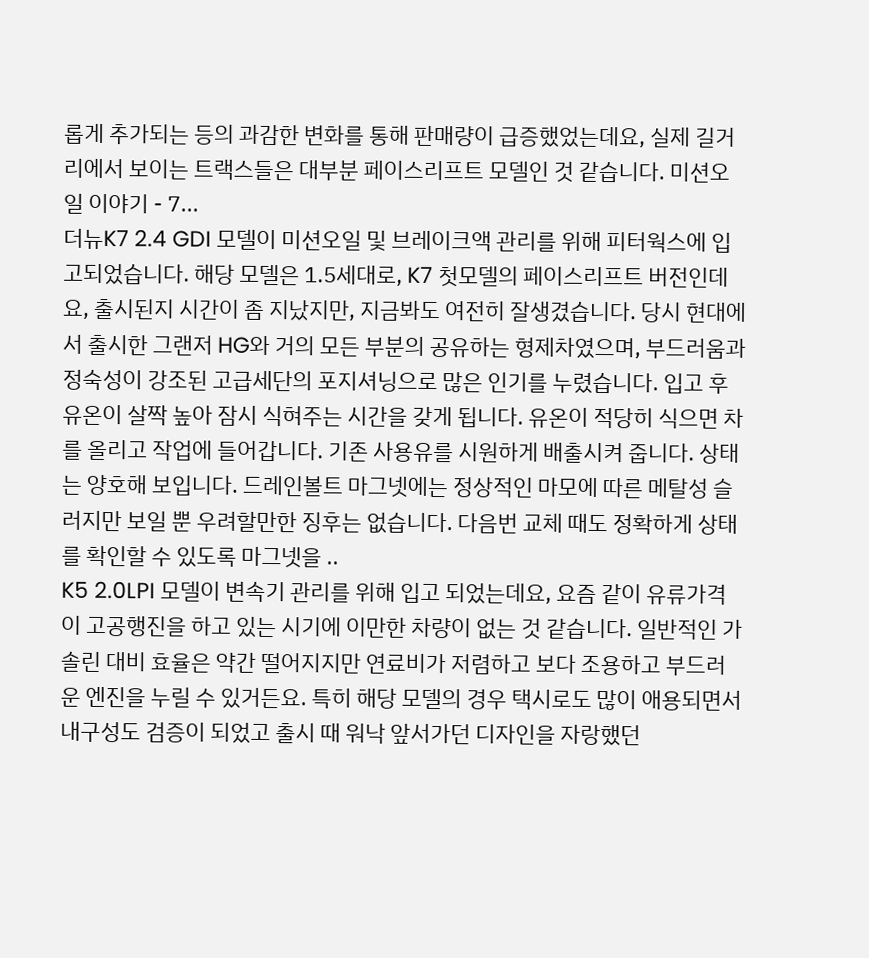롭게 추가되는 등의 과감한 변화를 통해 판매량이 급증했었는데요, 실제 길거리에서 보이는 트랙스들은 대부분 페이스리프트 모델인 것 같습니다. 미션오일 이야기 - 7...
더뉴K7 2.4 GDI 모델이 미션오일 및 브레이크액 관리를 위해 피터웍스에 입고되었습니다. 해당 모델은 1.5세대로, K7 첫모델의 페이스리프트 버전인데요, 출시된지 시간이 좀 지났지만, 지금봐도 여전히 잘생겼습니다. 당시 현대에서 출시한 그랜저 HG와 거의 모든 부분의 공유하는 형제차였으며, 부드러움과 정숙성이 강조된 고급세단의 포지셔닝으로 많은 인기를 누렸습니다. 입고 후 유온이 살짝 높아 잠시 식혀주는 시간을 갖게 됩니다. 유온이 적당히 식으면 차를 올리고 작업에 들어갑니다. 기존 사용유를 시원하게 배출시켜 줍니다. 상태는 양호해 보입니다. 드레인볼트 마그넷에는 정상적인 마모에 따른 메탈성 슬러지만 보일 뿐 우려할만한 징후는 없습니다. 다음번 교체 때도 정확하게 상태를 확인할 수 있도록 마그넷을 ..
K5 2.0LPI 모델이 변속기 관리를 위해 입고 되었는데요, 요즘 같이 유류가격이 고공행진을 하고 있는 시기에 이만한 차량이 없는 것 같습니다. 일반적인 가솔린 대비 효율은 약간 떨어지지만 연료비가 저렴하고 보다 조용하고 부드러운 엔진을 누릴 수 있거든요. 특히 해당 모델의 경우 택시로도 많이 애용되면서 내구성도 검증이 되었고 출시 때 워낙 앞서가던 디자인을 자랑했던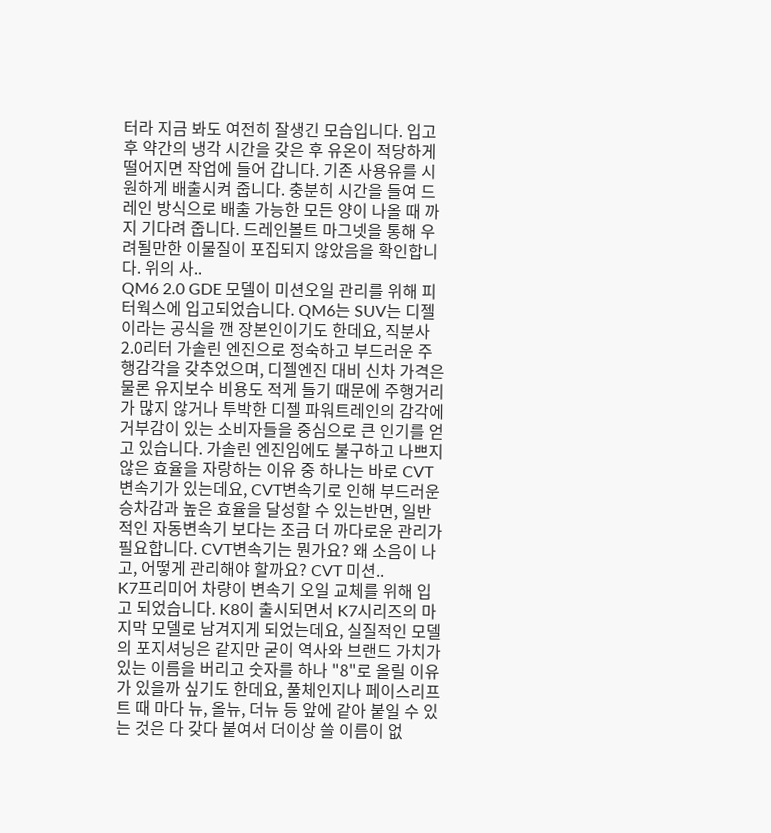터라 지금 봐도 여전히 잘생긴 모습입니다. 입고 후 약간의 냉각 시간을 갖은 후 유온이 적당하게 떨어지면 작업에 들어 갑니다. 기존 사용유를 시원하게 배출시켜 줍니다. 충분히 시간을 들여 드레인 방식으로 배출 가능한 모든 양이 나올 때 까지 기다려 줍니다. 드레인볼트 마그넷을 통해 우려될만한 이물질이 포집되지 않았음을 확인합니다. 위의 사..
QM6 2.0 GDE 모델이 미션오일 관리를 위해 피터웍스에 입고되었습니다. QM6는 SUV는 디젤이라는 공식을 깬 장본인이기도 한데요, 직분사 2.0리터 가솔린 엔진으로 정숙하고 부드러운 주행감각을 갖추었으며, 디젤엔진 대비 신차 가격은 물론 유지보수 비용도 적게 들기 때문에 주행거리가 많지 않거나 투박한 디젤 파워트레인의 감각에 거부감이 있는 소비자들을 중심으로 큰 인기를 얻고 있습니다. 가솔린 엔진임에도 불구하고 나쁘지 않은 효율을 자랑하는 이유 중 하나는 바로 CVT 변속기가 있는데요, CVT변속기로 인해 부드러운 승차감과 높은 효율을 달성할 수 있는반면, 일반적인 자동변속기 보다는 조금 더 까다로운 관리가 필요합니다. CVT변속기는 뭔가요? 왜 소음이 나고, 어떻게 관리해야 할까요? CVT 미션..
K7프리미어 차량이 변속기 오일 교체를 위해 입고 되었습니다. K8이 출시되면서 K7시리즈의 마지막 모델로 남겨지게 되었는데요, 실질적인 모델의 포지셔닝은 같지만 굳이 역사와 브랜드 가치가 있는 이름을 버리고 숫자를 하나 "8"로 올릴 이유가 있을까 싶기도 한데요, 풀체인지나 페이스리프트 때 마다 뉴, 올뉴, 더뉴 등 앞에 같아 붙일 수 있는 것은 다 갖다 붙여서 더이상 쓸 이름이 없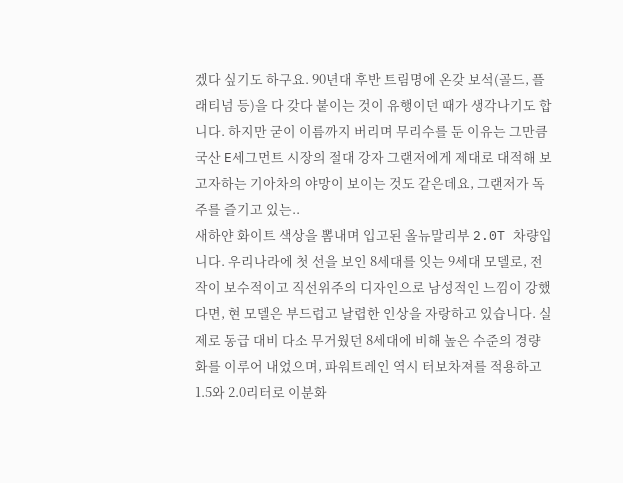겠다 싶기도 하구요. 90년대 후반 트림명에 온갖 보석(골드, 플래티넘 등)을 다 갖다 붙이는 것이 유행이던 때가 생각나기도 합니다. 하지만 굳이 이름까지 버리며 무리수를 둔 이유는 그만큼 국산 E세그먼트 시장의 절대 강자 그랜저에게 제대로 대적해 보고자하는 기아차의 야망이 보이는 것도 같은데요, 그랜저가 독주를 즐기고 있는..
새하얀 화이트 색상을 뽐내며 입고된 올뉴말리부 2.0T 차량입니다. 우리나라에 첫 선을 보인 8세대를 잇는 9세대 모델로, 전작이 보수적이고 직선위주의 디자인으로 남성적인 느낌이 강했다면, 현 모델은 부드럽고 날렵한 인상을 자랑하고 있습니다. 실제로 동급 대비 다소 무거웠던 8세대에 비해 높은 수준의 경량화를 이루어 내었으며, 파워트레인 역시 터보차져를 적용하고 1.5와 2.0리터로 이분화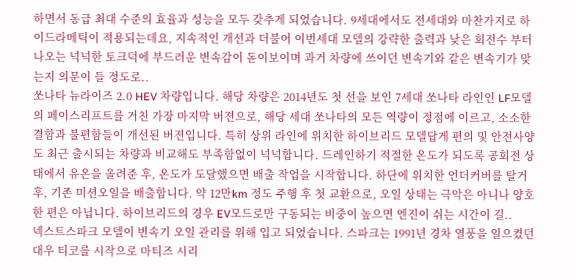하면서 동급 최대 수준의 효율과 성능을 모두 갖추게 되었습니다. 9세대에서도 전세대와 마찬가지로 하이드라메틱이 적용되는데요, 지속적인 개선과 더불어 이번세대 모델의 강략한 출력과 낮은 회전수 부터 나오는 넉넉한 토크덕에 부드러운 변속감이 돋이보이며 과거 차량에 쓰이던 변속기와 같은 변속기가 맞는지 의문이 들 정도로..
쏘나타 뉴라이즈 2.0 HEV 차량입니다. 해당 차량은 2014년도 첫 선을 보인 7세대 쏘나타 라인인 LF모델의 페이스리프트를 거친 가장 마지막 버젼으로, 해당 세대 쏘나타의 모든 역량이 정점에 이르고, 소소한 결함과 불편함들이 개선된 버젼입니다. 특히 상위 라인에 위치한 하이브리드 모델답게 편의 및 안전사양도 최근 출시되는 차량과 비교해도 부족함없이 넉넉합니다. 드레인하기 적절한 온도가 되도록 공회전 상태에서 유온을 올려준 후, 온도가 도달했으면 배출 작업을 시작합니다. 하단에 위치한 언더커버를 탈거 후, 기존 미션오일을 배출합니다. 약 12만km 정도 주행 후 첫 교환으로, 오일 상태는 극악은 아니나 양호한 편은 아닙니다. 하이브리드의 경우 EV모드로만 구동되는 비중이 높으면 엔진이 쉬는 시간이 길..
넥스트스파크 모델이 변속기 오일 관리를 위해 입고 되었습니다. 스파크는 1991년 경차 열풍을 일으켰던 대우 티코를 시작으로 마티즈 시리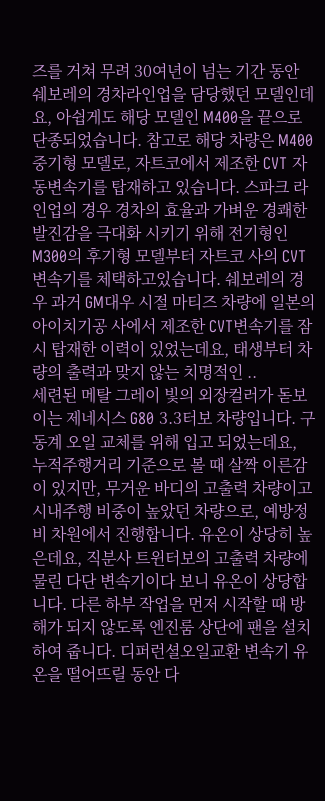즈를 거쳐 무려 30여년이 넘는 기간 동안 쉐보레의 경차라인업을 담당했던 모델인데요, 아쉽게도 해당 모델인 M400을 끝으로 단종되었습니다. 참고로 해당 차량은 M400 중기형 모델로, 자트코에서 제조한 CVT 자동변속기를 탑재하고 있습니다. 스파크 라인업의 경우 경차의 효율과 가벼운 경쾌한 발진감을 극대화 시키기 위해 전기형인 M300의 후기형 모델부터 자트코 사의 CVT변속기를 체택하고있습니다. 쉐보레의 경우 과거 GM대우 시절 마티즈 차량에 일본의 아이치기공 사에서 제조한 CVT변속기를 잠시 탑재한 이력이 있었는데요, 태생부터 차량의 출력과 맞지 않는 치명적인 ..
세련된 메탈 그레이 빛의 외장컬러가 돋보이는 제네시스 G80 3.3터보 차량입니다. 구동계 오일 교체를 위해 입고 되었는데요, 누적주행거리 기준으로 볼 때 살짝 이른감이 있지만, 무거운 바디의 고출력 차량이고 시내주행 비중이 높았던 차량으로, 예방정비 차원에서 진행합니다. 유온이 상당히 높은데요, 직분사 트윈터보의 고출력 차량에 물린 다단 변속기이다 보니 유온이 상당합니다. 다른 하부 작업을 먼저 시작할 때 방해가 되지 않도록 엔진룸 상단에 팬을 설치하여 줍니다. 디퍼런셜오일교환 변속기 유온을 떨어뜨릴 동안 다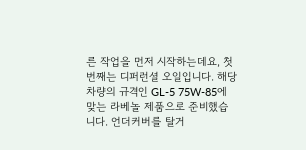른 작업을 먼저 시작하는데요, 첫번째는 디퍼런셜 오일입니다. 해당차량의 규격인 GL-5 75W-85에 맞는 라베놀 제품으로 준비했습니다. 언더커버를 탈거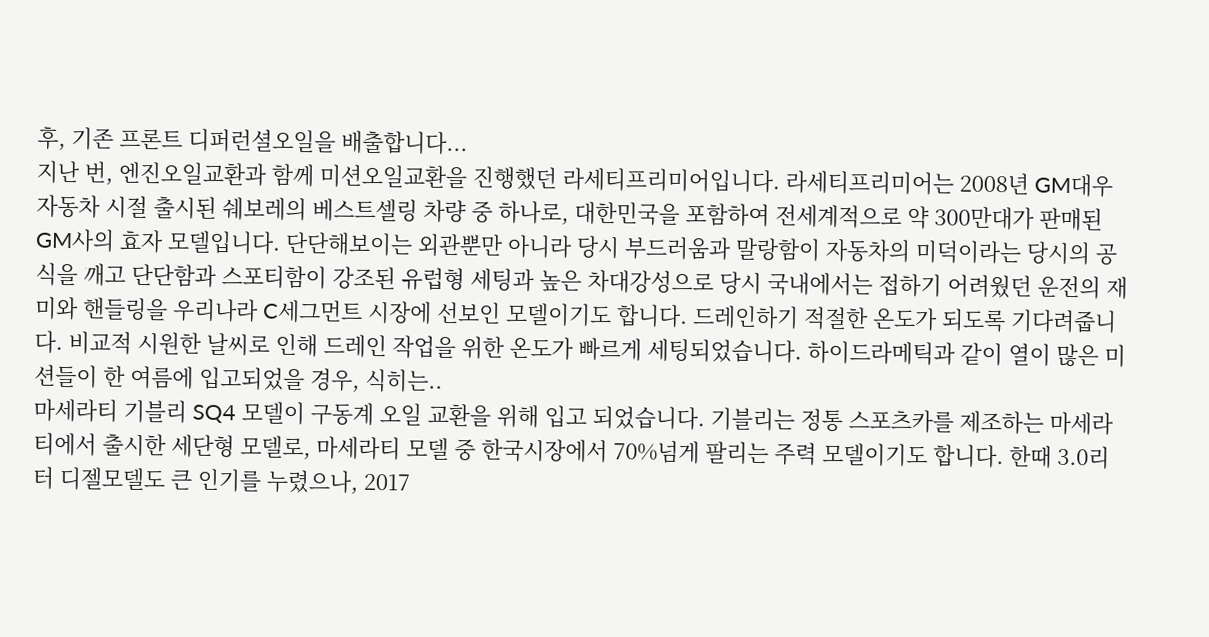후, 기존 프론트 디퍼런셜오일을 배출합니다...
지난 번, 엔진오일교환과 함께 미션오일교환을 진행했던 라세티프리미어입니다. 라세티프리미어는 2008년 GM대우 자동차 시절 출시된 쉐보레의 베스트셀링 차량 중 하나로, 대한민국을 포함하여 전세계적으로 약 300만대가 판매된 GM사의 효자 모델입니다. 단단해보이는 외관뿐만 아니라 당시 부드러움과 말랑함이 자동차의 미덕이라는 당시의 공식을 깨고 단단함과 스포티함이 강조된 유럽형 세팅과 높은 차대강성으로 당시 국내에서는 접하기 어려웠던 운전의 재미와 핸들링을 우리나라 C세그먼트 시장에 선보인 모델이기도 합니다. 드레인하기 적절한 온도가 되도록 기다려줍니다. 비교적 시원한 날씨로 인해 드레인 작업을 위한 온도가 빠르게 세팅되었습니다. 하이드라메틱과 같이 열이 많은 미션들이 한 여름에 입고되었을 경우, 식히는..
마세라티 기블리 SQ4 모델이 구동계 오일 교환을 위해 입고 되었습니다. 기블리는 정통 스포츠카를 제조하는 마세라티에서 출시한 세단형 모델로, 마세라티 모델 중 한국시장에서 70%넘게 팔리는 주력 모델이기도 합니다. 한때 3.0리터 디젤모델도 큰 인기를 누렸으나, 2017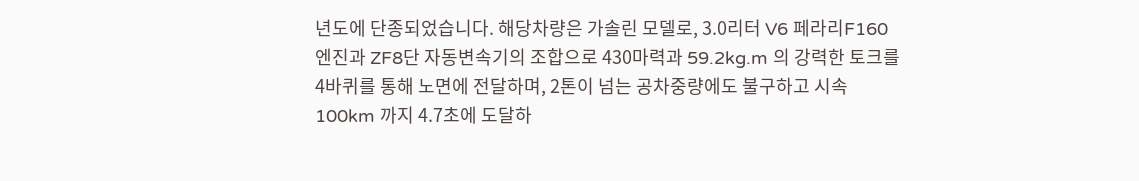년도에 단종되었습니다. 해당차량은 가솔린 모델로, 3.0리터 V6 페라리F160엔진과 ZF8단 자동변속기의 조합으로 430마력과 59.2kg.m 의 강력한 토크를 4바퀴를 통해 노면에 전달하며, 2톤이 넘는 공차중량에도 불구하고 시속 100km 까지 4.7초에 도달하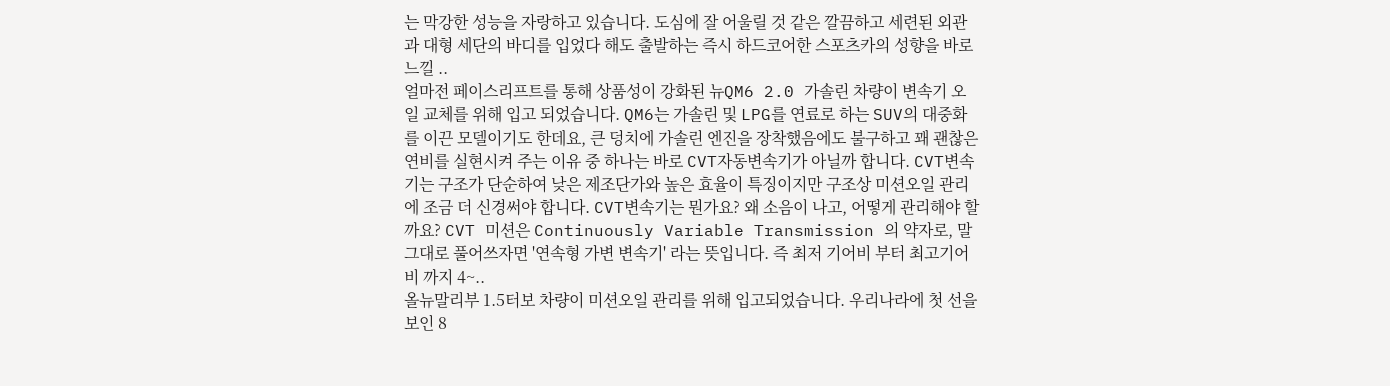는 막강한 성능을 자랑하고 있습니다. 도심에 잘 어울릴 것 같은 깔끔하고 세련된 외관과 대형 세단의 바디를 입었다 해도 출발하는 즉시 하드코어한 스포츠카의 성향을 바로 느낄 ..
얼마전 페이스리프트를 통해 상품성이 강화된 뉴QM6 2.0 가솔린 차량이 변속기 오일 교체를 위해 입고 되었습니다. QM6는 가솔린 및 LPG를 연료로 하는 SUV의 대중화를 이끈 모델이기도 한데요, 큰 덩치에 가솔린 엔진을 장착했음에도 불구하고 꽤 괜찮은 연비를 실현시켜 주는 이유 중 하나는 바로 CVT자동변속기가 아닐까 합니다. CVT변속기는 구조가 단순하여 낮은 제조단가와 높은 효율이 특징이지만 구조상 미션오일 관리에 조금 더 신경써야 합니다. CVT변속기는 뭔가요? 왜 소음이 나고, 어떻게 관리해야 할까요? CVT 미션은 Continuously Variable Transmission 의 약자로, 말 그대로 풀어쓰자면 '연속형 가변 변속기' 라는 뜻입니다. 즉 최저 기어비 부터 최고기어비 까지 4~..
올뉴말리부 1.5터보 차량이 미션오일 관리를 위해 입고되었습니다. 우리나라에 첫 선을 보인 8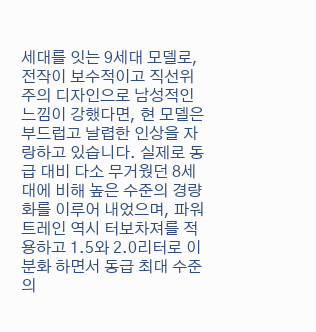세대를 잇는 9세대 모델로, 전작이 보수적이고 직선위주의 디자인으로 남성적인 느낌이 강했다면, 현 모델은 부드럽고 날렵한 인상을 자랑하고 있습니다. 실제로 동급 대비 다소 무거웠던 8세대에 비해 높은 수준의 경량화를 이루어 내었으며, 파워트레인 역시 터보차져를 적용하고 1.5와 2.0리터로 이분화 하면서 동급 최대 수준의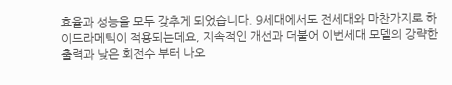효율과 성능을 모두 갖추게 되었습니다. 9세대에서도 전세대와 마찬가지로 하이드라메틱이 적용되는데요, 지속적인 개선과 더불어 이번세대 모델의 강략한 출력과 낮은 회전수 부터 나오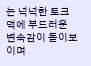는 넉넉한 토크덕에 부드러운 변속감이 돋이보이며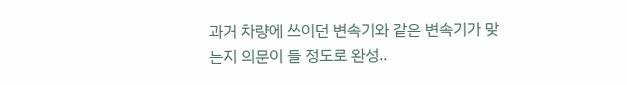과거 차량에 쓰이던 변속기와 같은 변속기가 맞는지 의문이 들 정도로 완성..